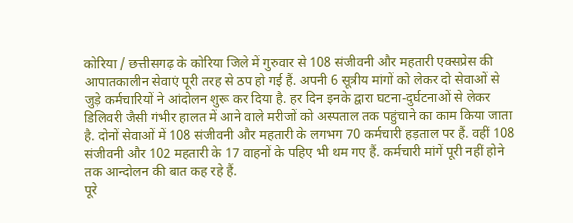कोरिया / छत्तीसगढ़ के कोरिया जिले में गुरुवार से 108 संजीवनी और महतारी एक्सप्रेस की आपातकालीन सेवाएं पूरी तरह से ठप हो गई हैं. अपनी 6 सूत्रीय मांगों को लेकर दो सेवाओं से जुड़े कर्मचारियों ने आंदोलन शुरू कर दिया है. हर दिन इनके द्वारा घटना-दुर्घटनाओं से लेकर डिलिवरी जैसी गंभीर हालत में आने वाले मरीजों को अस्पताल तक पहुंचाने का काम किया जाता है. दोनों सेवाओं में 108 संजीवनी और महतारी के लगभग 70 कर्मचारी हड़ताल पर हैं. वहीं 108 संजीवनी और 102 महतारी के 17 वाहनों के पहिए भी थम गए हैं. कर्मचारी मांगें पूरी नहीं होने तक आन्दोलन की बात कह रहे हैं.
पूरे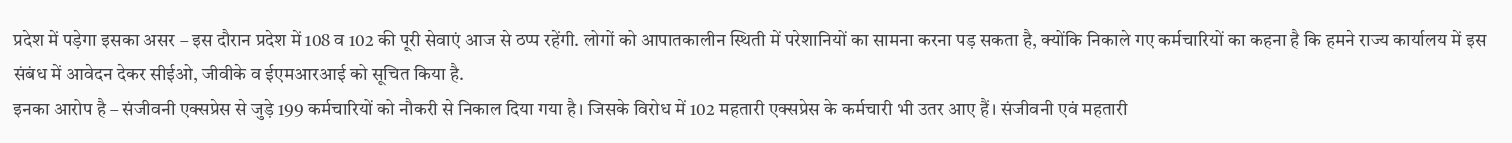प्रदेश में पड़ेगा इसका असर – इस दौरान प्रदेश में 108 व 102 की पूरी सेवाएं आज से ठप्प रहेंगी. लोगों को आपातकालीन स्थिती में परेशानियों का सामना करना पड़ सकता है, क्योंकि निकाले गए कर्मचारियों का कहना है कि हमने राज्य कार्यालय में इस संबंध में आवेदन देकर सीईओ, जीवीके व ईएमआरआई को सूचित किया है.
इनका आरोप है – संजीवनी एक्सप्रेस से जुड़े 199 कर्मचारियों को नौकरी से निकाल दिया गया है। जिसके विरोध में 102 महतारी एक्सप्रेस के कर्मचारी भी उतर आए हैं। संजीवनी एवं महतारी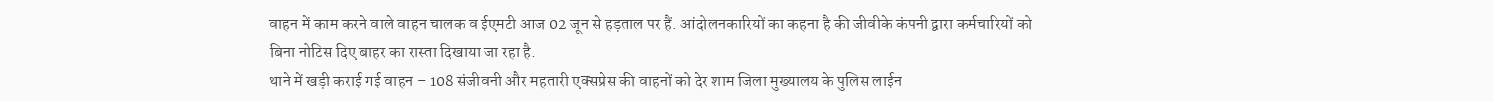वाहन में काम करने वाले वाहन चालक व ईएमटी आज 02 जून से हड़ताल पर हैं. आंदोलनकारियों का कहना है की जीवीके कंपनी द्वारा कर्मचारियों को बिना नोटिस दिए बाहर का रास्ता दिखाया जा रहा है.
थाने में खड़ी कराई गई वाहन – 108 संजीवनी और महतारी एक्सप्रेस की वाहनों को देर शाम जिला मुख्यालय के पुलिस लाईन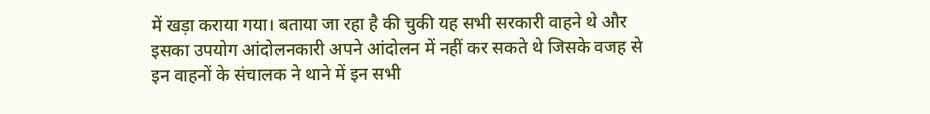में खड़ा कराया गया। बताया जा रहा है की चुकी यह सभी सरकारी वाहने थे और इसका उपयोग आंदोलनकारी अपने आंदोलन में नहीं कर सकते थे जिसके वजह से इन वाहनों के संचालक ने थाने में इन सभी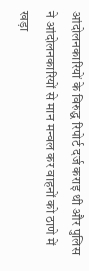आंदोलनकारियों के विरुद्ध रिपोर्ट दर्ज कराइ थी और पुलिस ने आंदोलनकारियों से मान मन्वल कर वाहनों को ठाणे में खड़ा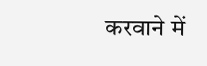करवाने में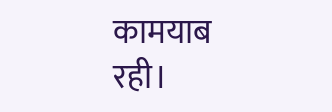कामयाब रही।